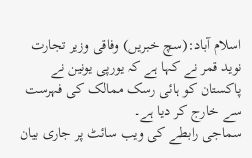اسلام آباد:(سچ خبریں) وفاقی وزیر تجارت نوید قمر نے کہا ہے کہ یورپی یونین نے پاکستان کو ہائی رسک ممالک کی فہرست سے خارج کر دیا ہے۔
سماجی رابطے کی ویب سائٹ پر جاری بیان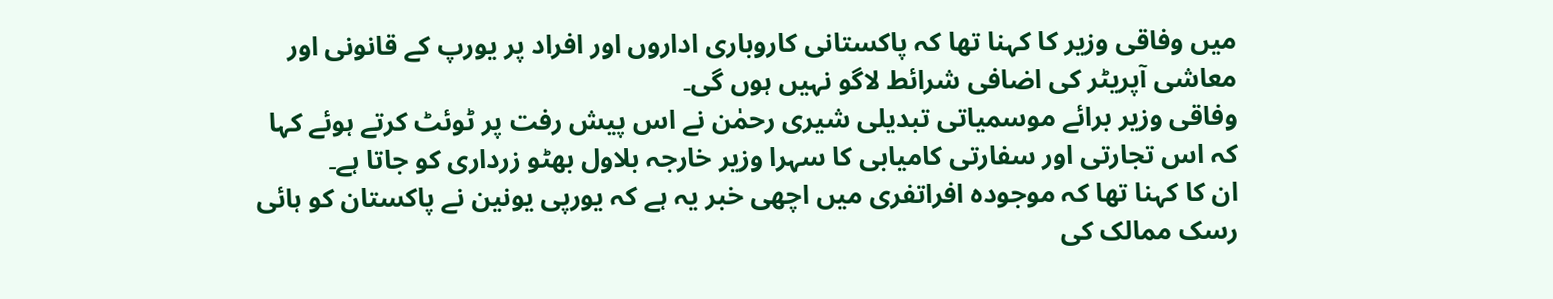میں وفاقی وزیر کا کہنا تھا کہ پاکستانی کاروباری اداروں اور افراد پر یورپ کے قانونی اور معاشی آپریٹر کی اضافی شرائط لاگو نہیں ہوں گی۔
وفاقی وزیر برائے موسمیاتی تبدیلی شیری رحمٰن نے اس پیش رفت پر ٹوئٹ کرتے ہوئے کہا کہ اس تجارتی اور سفارتی کامیابی کا سہرا وزیر خارجہ بلاول بھٹو زرداری کو جاتا ہے۔
ان کا کہنا تھا کہ موجودہ افراتفری میں اچھی خبر یہ ہے کہ یورپی یونین نے پاکستان کو ہائی رسک ممالک کی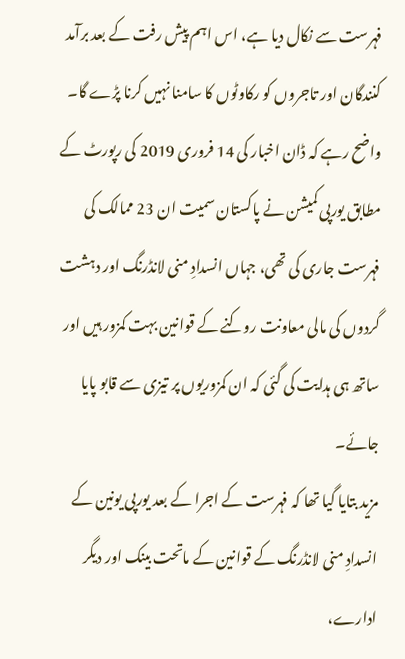فہرست سے نکال دیا ہے، اس اہم پیش رفت کے بعد برآمد کنندگان اور تاجروں کو رکاوٹوں کا سامنا نہیں کرنا پڑے گا۔
واضح رہے کہ ڈان اخبار کی 14 فروری 2019 کی رپورٹ کے مطابق یورپی کمیشن نے پاکستان سمیت ان 23 ممالک کی فہرست جاری کی تھی، جہاں انسدادِ منی لانڈرنگ اور دہشت گردوں کی مالی معاونت روکنے کے قوانین بہت کمزور ہیں اور ساتھ ہی ہدایت کی گئی کہ ان کمزوریوں پر تیزی سے قابو پایا جائے۔
مزید بتایا گیا تھا کہ فہرست کے اجرا کے بعد یورپی یونین کے انسدادِ منی لانڈرنگ کے قوانین کے ماتحت بینک اور دیگر ادارے،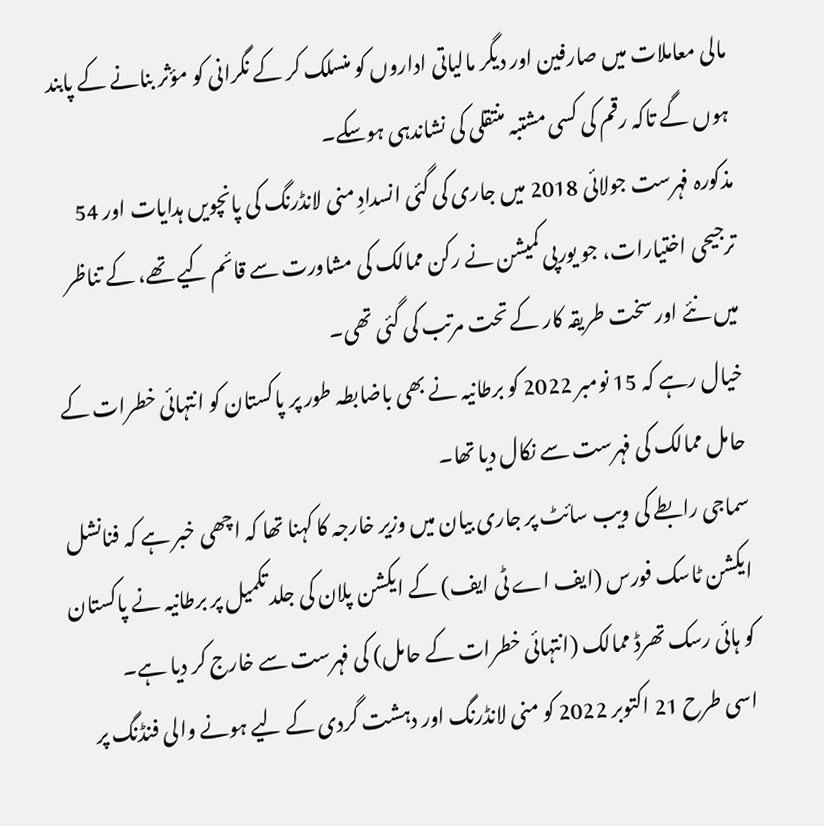مالی معاملات میں صارفین اور دیگر مالیاتی اداروں کو منسلک کر کے نگرانی کو مؤثر بنانے کے پابند ہوں گے تاکہ رقم کی کسی مشتبہ منتقلی کی نشاندہی ہوسکے۔
مذکورہ فہرست جولائی 2018 میں جاری کی گئی انسدادِ منی لانڈرنگ کی پانچویں ہدایات اور 54 ترجیحی اختیارات، جو یورپی کمیشن نے رکن ممالک کی مشاورت سے قائم کیے تھے، کے تناظر میں نئے اور سخت طریقہ کار کے تحت مرتب کی گئی تھی۔
خیال رہے کہ 15 نومبر 2022 کو برطانیہ نے بھی باضابطہ طور پر پاکستان کو انتہائی خطرات کے حامل ممالک کی فہرست سے نکال دیا تھا۔
سماجی رابطے کی ویب سائٹ پر جاری بیان میں وزیر خارجہ کا کہنا تھا کہ اچھی خبر ہے کہ فنانشل ایکشن ٹاسک فورس (ایف اے ٹی ایف) کے ایکشن پلان کی جلد تکمیل پر برطانیہ نے پاکستان کو ہائی رسک تھرڈ ممالک (انتہائی خطرات کے حامل) کی فہرست سے خارج کر دیا ہے۔
اسی طرح 21 اکتوبر 2022 کو منی لانڈرنگ اور دہشت گردی کے لیے ہونے والی فنڈنگ پر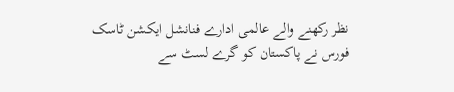نظر رکھنے والے عالمی ادارے فنانشل ایکشن ٹاسک فورس نے پاکستان کو گرے لسٹ سے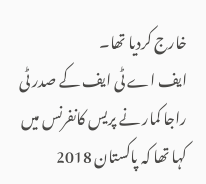خارج کردیا تھا۔
ایف اے ٹی ایف کے صدر ٹی راجا کمار نے پریس کانفرنس میں کہا تھا کہ پاکستان 2018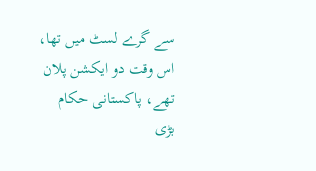سے گرے لسٹ میں تھا، اس وقت دو ایکشن پلان تھے، پاکستانی حکام بڑی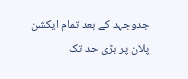جدوجہد کے بعد تمام ایکشن پلان پر بڑی حد تک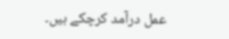عمل درآمد کرچکے ہیں۔